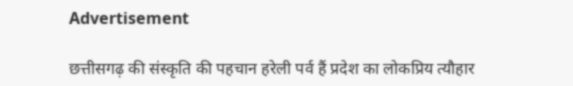Advertisement

छत्तीसगढ़ की संस्कृति की पहचान हरेली पर्व हैं प्रदेश का लोकप्रिय त्यौहार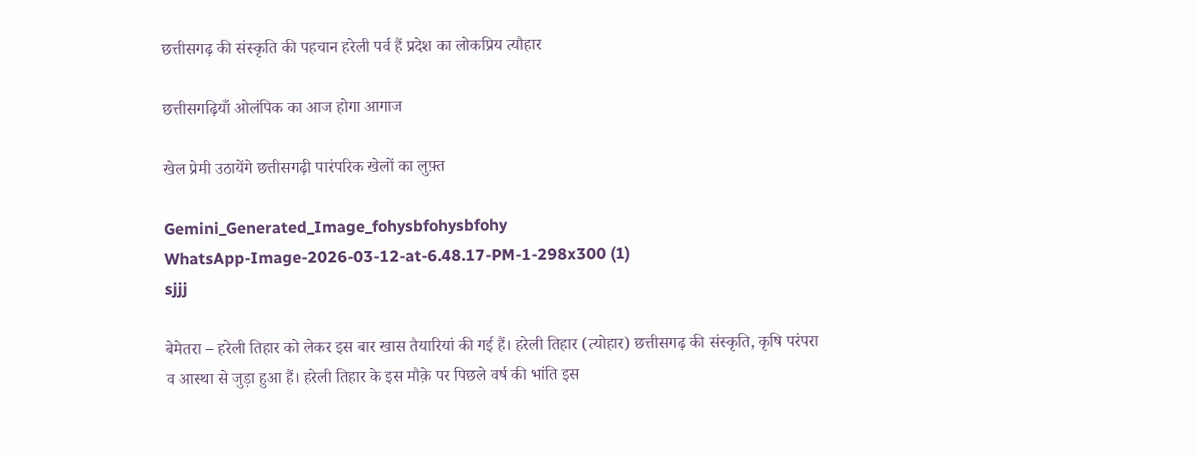छत्तीसगढ़ की संस्कृति की पहचान हरेली पर्व हैं प्रदेश का लोकप्रिय त्यौहार

छत्तीसगढ़ियाँ ओलंपिक का आज होगा आगाज

खेल प्रेमी उठायेंगे छत्तीसगढ़ी पारंपरिक खेलों का लुफ़्त

Gemini_Generated_Image_fohysbfohysbfohy
WhatsApp-Image-2026-03-12-at-6.48.17-PM-1-298x300 (1)
sjjj

बेमेतरा – हरेली तिहार को लेकर इस बार खास तैयारियां की गई हैं। हरेली तिहार (त्योहार) छत्तीसगढ़ की संस्कृति, कृषि परंपरा व आस्था से जुड़ा हुआ हैं। हरेली तिहार के इस मौक़े पर पिछले वर्ष की भांति इस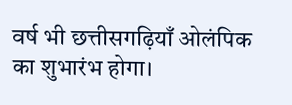वर्ष भी छत्तीसगढ़ियाँ ओलंपिक का शुभारंभ होगा।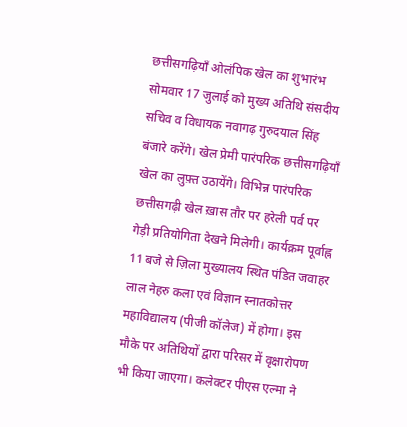छत्तीसगढ़ियाँ ओलंपिक खेल का शुभारंभ सोमवार 17 जुलाई को मुख्य अतिथि संसदीय सचिव व विधायक नवागढ़ गुरुदयाल सिंह बंजारे करेंगे। खेल प्रेमी पारंपरिक छत्तीसगढ़ियाँ खेल का लुफ़्त उठायेंगे। विभिन्न पारंपरिक छत्तीसगढ़ी खेल ख़ास तौर पर हरेली पर्व पर गेड़ी प्रतियोगिता देखने मिलेगी। कार्यक्रम पूर्वाह्न 11 बजे से ज़िला मुख्यालय स्थित पंडित जवाहर लाल नेहरु कला एवं विज्ञान स्नातकोत्तर महाविद्यालय (पीजी कॉलेज) में होगा। इस मौके पर अतिथियों द्वारा परिसर में वृक्षारोपण भी किया जाएगा। कलेक्टर पीएस एल्मा ने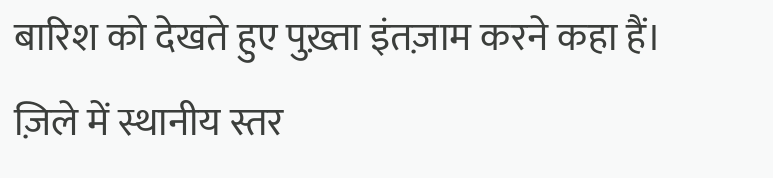बारिश को देखते हुए पुख़्ता इंतज़ाम करने कहा हैं। ज़िले में स्थानीय स्तर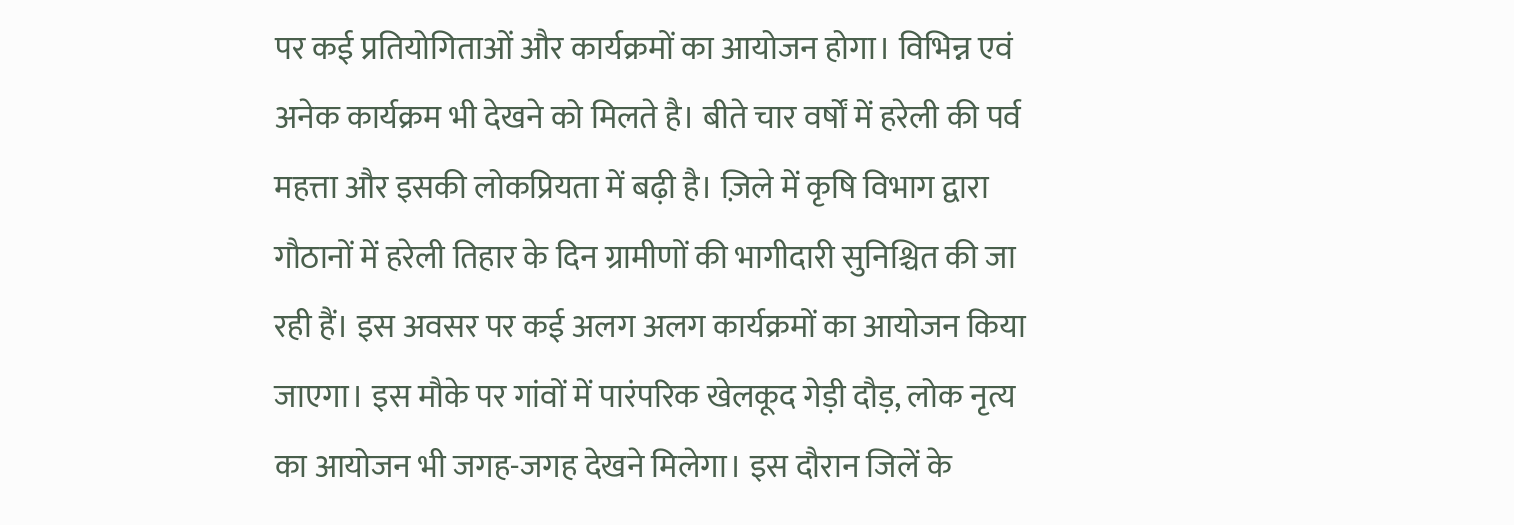पर कई प्रतियोगिताओं और कार्यक्रमों का आयोजन होगा। विभिन्न एवं अनेक कार्यक्रम भी देखने को मिलते है। बीते चार वर्षों में हरेली की पर्व महत्ता और इसकी लोकप्रियता में बढ़ी है। ज़िले में कृषि विभाग द्वारा गौठानों में हरेली तिहार के दिन ग्रामीणों की भागीदारी सुनिश्चित की जा रही हैं। इस अवसर पर कई अलग अलग कार्यक्रमों का आयोजन किया जाएगा। इस मौके पर गांवों में पारंपरिक खेलकूद गेड़ी दौड़, लोक नृत्य का आयोजन भी जगह-जगह देखने मिलेगा। इस दौरान जिलें के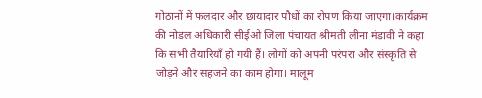गोठानों में फलदार और छायादार पौधों का रोपण किया जाएगा।कार्यक्रम की नोडल अधिकारी सीईओ जिला पंचायत श्रीमती लीना मंडावी ने कहा कि सभी तैयारियाँ हो गयी हैं। लोगों को अपनी परंपरा और संस्कृति से जोड़ने और सहजने का काम होगा। मालूम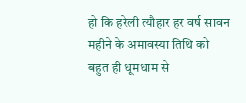हो कि हरेली त्यौहार हर वर्ष सावन महीने के अमावस्या तिथि को बहुत ही धूमधाम से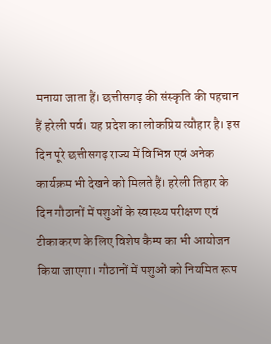मनाया जाता हैं। छत्तीसगढ़ की संस्कृति की पहचान हैं हरेली पर्व। यह प्रदेश का लोकप्रिय त्यौहार है। इस दिन पूरे छत्तीसगढ़ राज्य में विभिन्न एवं अनेक कार्यक्रम भी देखने को मिलते हैं। हरेली तिहार के दिन गौठानों में पशुओं के स्वास्थ्य परीक्षण एवं टीकाकरण के लिए विशेष कैम्प का भी आयोजन किया जाएगा। गौठानों में पशुओं को नियमित रूप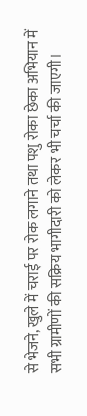से भेजने, खुले में चराई पर रोक लगाने तथा पशु रोका छेका अभियान में सभी ग्रामीणों की सक्रिय भागीदारी को लेकर भी चर्चा की जाएगी।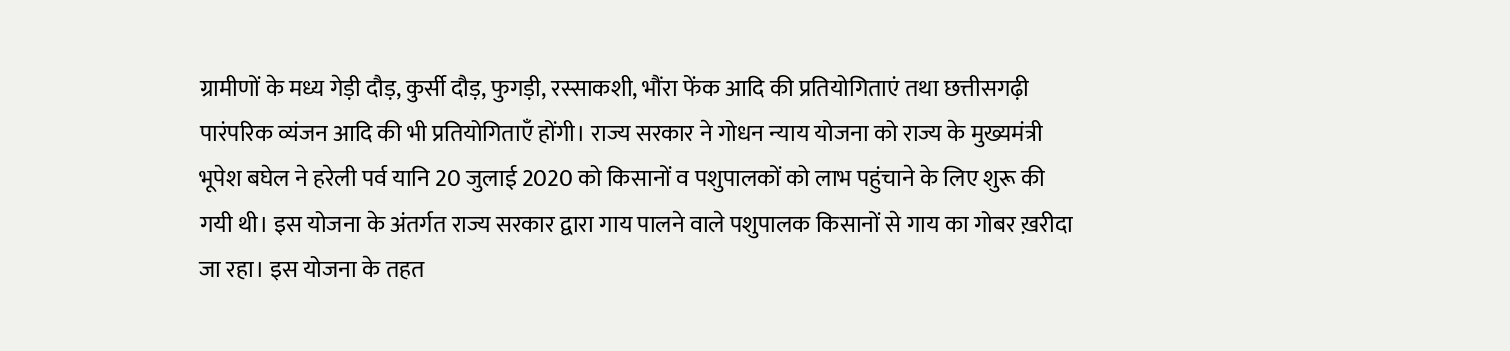ग्रामीणों के मध्य गेड़ी दौड़, कुर्सी दौड़, फुगड़ी, रस्साकशी, भौंरा फेंक आदि की प्रतियोगिताएं तथा छत्तीसगढ़ी पारंपरिक व्यंजन आदि की भी प्रतियोगिताएँ होंगी। राज्य सरकार ने गोधन न्याय योजना को राज्य के मुख्यमंत्री भूपेश बघेल ने हरेली पर्व यानि 20 जुलाई 2020 को किसानों व पशुपालकों को लाभ पहुंचाने के लिए शुरू की गयी थी। इस योजना के अंतर्गत राज्य सरकार द्वारा गाय पालने वाले पशुपालक किसानों से गाय का गोबर ख़रीदा जा रहा। इस योजना के तहत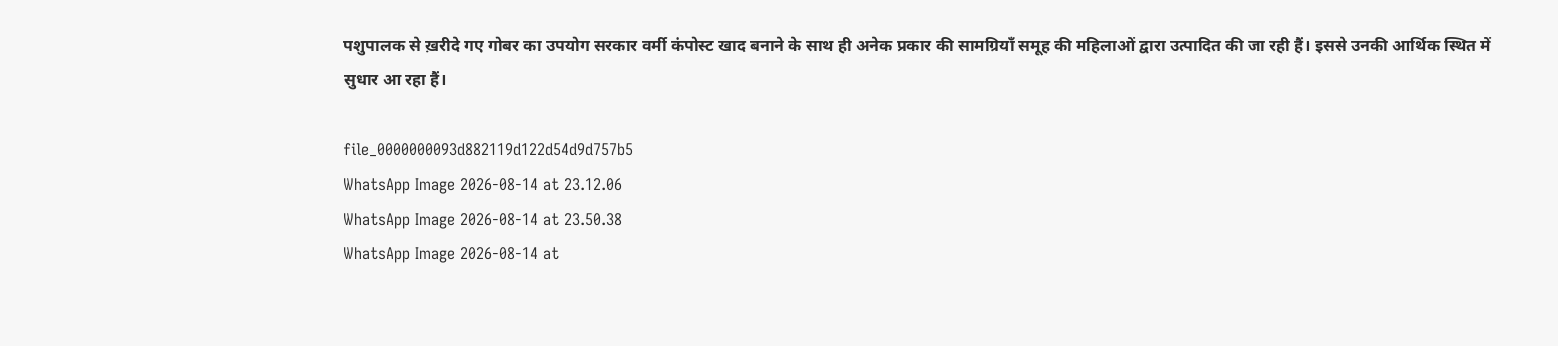पशुपालक से ख़रीदे गए गोबर का उपयोग सरकार वर्मी कंपोस्ट खाद बनाने के साथ ही अनेक प्रकार की सामग्रियाँ समूह की महिलाओं द्वारा उत्पादित की जा रही हैं। इससे उनकी आर्थिक स्थित में सुधार आ रहा हैं।

file_0000000093d882119d122d54d9d757b5
WhatsApp Image 2026-08-14 at 23.12.06
WhatsApp Image 2026-08-14 at 23.50.38
WhatsApp Image 2026-08-14 at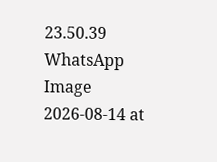23.50.39
WhatsApp Image 2026-08-14 at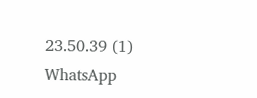23.50.39 (1)
WhatsApp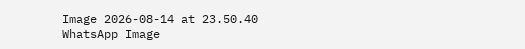Image 2026-08-14 at 23.50.40
WhatsApp Image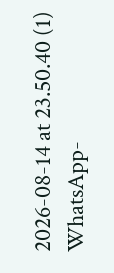2026-08-14 at 23.50.40 (1)
WhatsApp-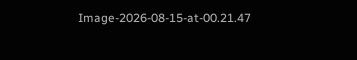Image-2026-08-15-at-00.21.47